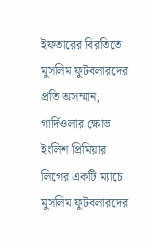ইফতারের বিরতিতে মুসলিম ফুটবলারদের প্রতি অসম্মান, গার্দিওলার ক্ষোভ
ইংলিশ প্রিমিয়ার লিগের একটি ম্যাচে মুসলিম ফুটবলারদের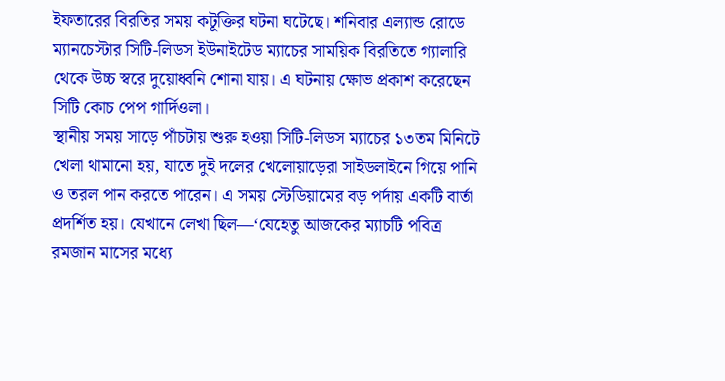ইফতারের বিরতির সময় কটূক্তির ঘটনা ঘটেছে। শনিবার এল্যান্ড রোডে ম্যানচেস্টার সিটি-লিডস ইউনাইটেড ম্যাচের সাময়িক বিরতিতে গ্যালারি থেকে উচ্চ স্বরে দুয়োধ্বনি শোনা যায়। এ ঘটনায় ক্ষোভ প্রকাশ করেছেন সিটি কোচ পেপ গার্দিওলা।
স্থানীয় সময় সাড়ে পাঁচটায় শুরু হওয়া সিটি-লিডস ম্যাচের ১৩তম মিনিটে খেলা থামানো হয়, যাতে দুই দলের খেলোয়াড়েরা সাইডলাইনে গিয়ে পানি ও তরল পান করতে পারেন। এ সময় স্টেডিয়ামের বড় পর্দায় একটি বার্তা প্রদর্শিত হয়। যেখানে লেখা ছিল—‘যেহেতু আজকের ম্যাচটি পবিত্র রমজান মাসের মধ্যে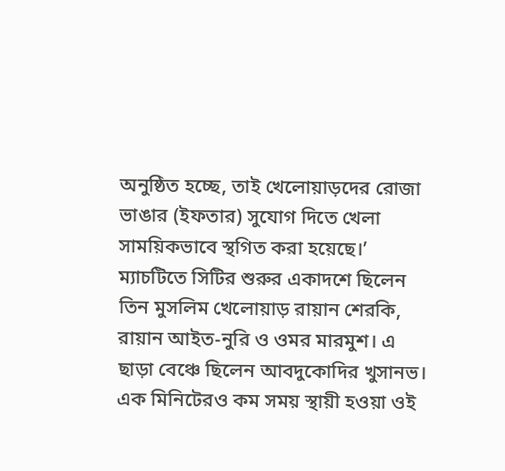অনুষ্ঠিত হচ্ছে, তাই খেলোয়াড়দের রোজা ভাঙার (ইফতার) সুযোগ দিতে খেলা সাময়িকভাবে স্থগিত করা হয়েছে।’
ম্যাচটিতে সিটির শুরুর একাদশে ছিলেন তিন মুসলিম খেলোয়াড় রায়ান শেরকি, রায়ান আইত-নুরি ও ওমর মারমুশ। এ ছাড়া বেঞ্চে ছিলেন আবদুকোদির খুসানভ। এক মিনিটেরও কম সময় স্থায়ী হওয়া ওই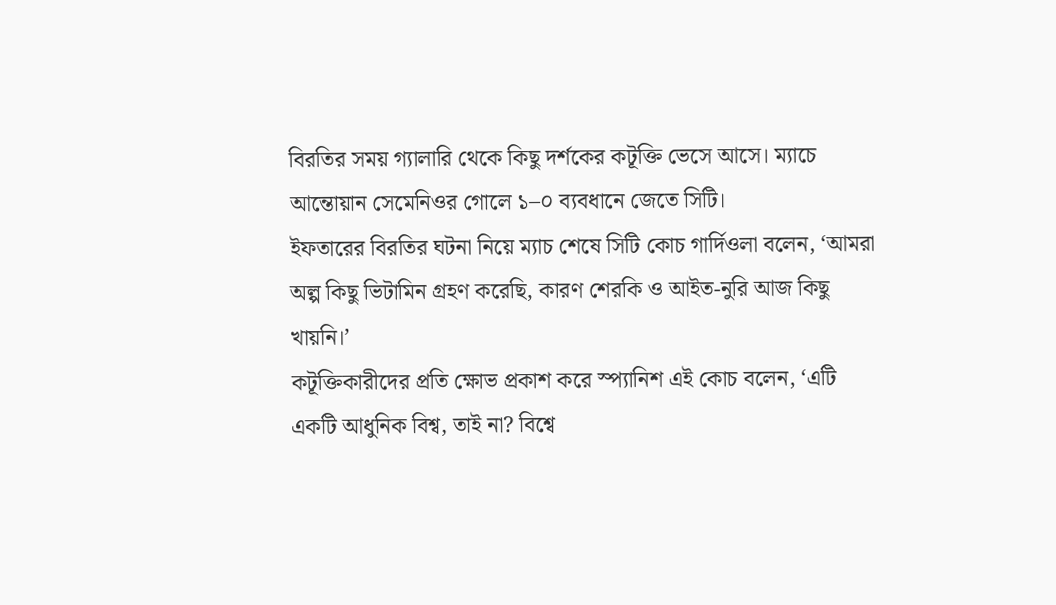বিরতির সময় গ্যালারি থেকে কিছু দর্শকের কটূক্তি ভেসে আসে। ম্যাচে আন্তোয়ান সেমেনিওর গোলে ১–০ ব্যবধানে জেতে সিটি।
ইফতারের বিরতির ঘটনা নিয়ে ম্যাচ শেষে সিটি কোচ গার্দিওলা বলেন, ‘আমরা অল্প কিছু ভিটামিন গ্রহণ করেছি, কারণ শেরকি ও আইত-নুরি আজ কিছু খায়নি।’
কটূক্তিকারীদের প্রতি ক্ষোভ প্রকাশ করে স্প্যানিশ এই কোচ বলেন, ‘এটি একটি আধুনিক বিশ্ব, তাই না? বিশ্বে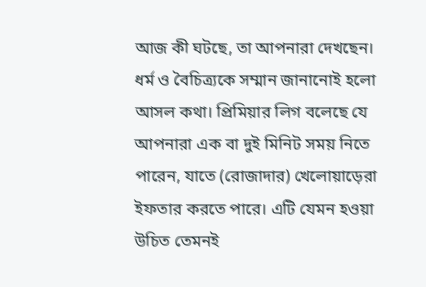আজ কী ঘটছে, তা আপনারা দেখছেন। ধর্ম ও বৈচিত্র্যকে সম্মান জানানোই হলো আসল কথা। প্রিমিয়ার লিগ বলেছে যে আপনারা এক বা দুই মিনিট সময় নিতে পারেন, যাতে (রোজাদার) খেলোয়াড়েরা ইফতার করতে পারে। এটি যেমন হওয়া উচিত তেমনই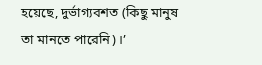হয়েছে, দুর্ভাগ্যবশত (কিছু মানুষ তা মানতে পারেনি)।’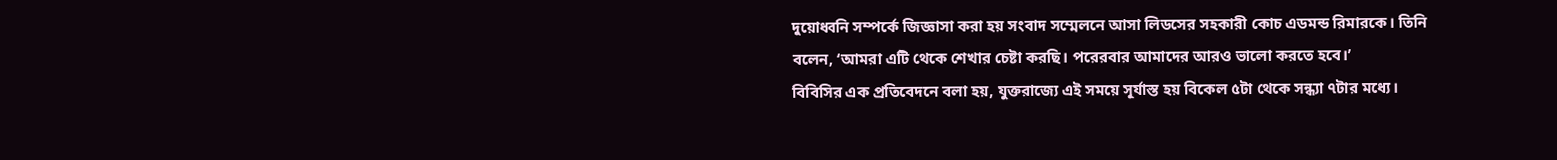দুয়োধ্বনি সম্পর্কে জিজ্ঞাসা করা হয় সংবাদ সম্মেলনে আসা লিডসের সহকারী কোচ এডমন্ড রিমারকে। তিনি বলেন, ‘আমরা এটি থেকে শেখার চেষ্টা করছি। পরেরবার আমাদের আরও ভালো করতে হবে।’
বিবিসির এক প্রতিবেদনে বলা হয়, যুক্তরাজ্যে এই সময়ে সূর্যাস্ত হয় বিকেল ৫টা থেকে সন্ধ্যা ৭টার মধ্যে।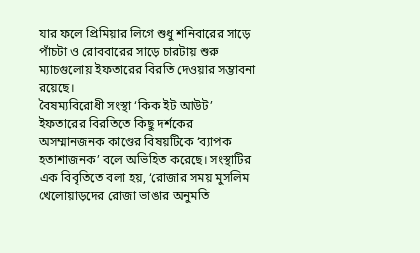যার ফলে প্রিমিয়ার লিগে শুধু শনিবারের সাড়ে পাঁচটা ও রোববারের সাড়ে চারটায় শুরু ম্যাচগুলোয় ইফতারের বিরতি দেওয়ার সম্ভাবনা রয়েছে।
বৈষম্যবিরোধী সংস্থা ‘কিক ইট আউট’ ইফতারের বিরতিতে কিছু দর্শকের অসম্মানজনক কাণ্ডের বিষয়টিকে ‘ব্যাপক হতাশাজনক’ বলে অভিহিত করেছে। সংস্থাটির এক বিবৃতিতে বলা হয়, ‘রোজার সময় মুসলিম খেলোয়াড়দের রোজা ভাঙার অনুমতি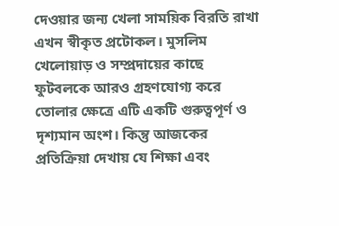দেওয়ার জন্য খেলা সাময়িক বিরতি রাখা এখন স্বীকৃত প্রটোকল। মুসলিম খেলোয়াড় ও সম্প্রদায়ের কাছে ফুটবলকে আরও গ্রহণযোগ্য করে তোলার ক্ষেত্রে এটি একটি গুরুত্বপূর্ণ ও দৃশ্যমান অংশ। কিন্তু আজকের প্রতিক্রিয়া দেখায় যে শিক্ষা এবং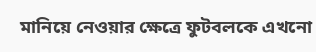মানিয়ে নেওয়ার ক্ষেত্রে ফুটবলকে এখনো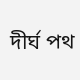দীর্ঘ পথ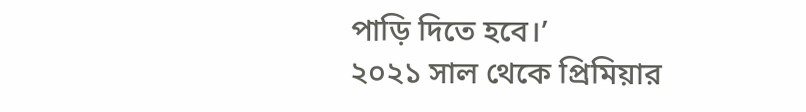পাড়ি দিতে হবে।’
২০২১ সাল থেকে প্রিমিয়ার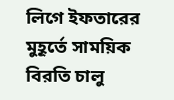লিগে ইফতারের মুহূর্তে সাময়িক বিরতি চালু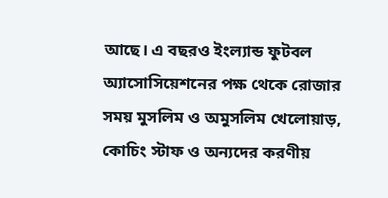আছে। এ বছরও ইংল্যান্ড ফুটবল অ্যাসোসিয়েশনের পক্ষ থেকে রোজার সময় মুসলিম ও অমুসলিম খেলোয়াড়, কোচিং স্টাফ ও অন্যদের করণীয়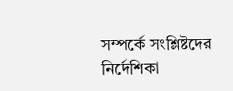সম্পর্কে সংশ্লিষ্টদের নির্দেশিকা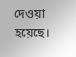দেওয়া হয়েছে।